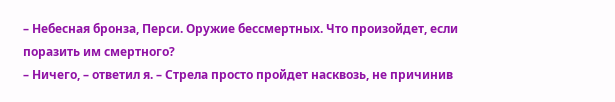– Небесная бронза, Перси. Оружие бессмертных. Что произойдет, если поразить им смертного?
– Ничего, – ответил я. – Стрела просто пройдет насквозь, не причинив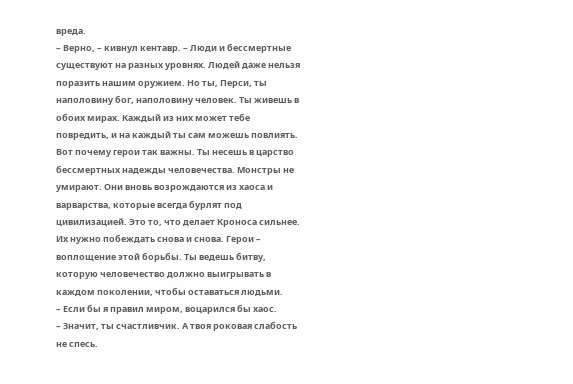вреда.
– Верно, – кивнул кентавр. – Люди и бессмертные существуют на разных уровнях. Людей даже нельзя поразить нашим оружием. Но ты, Перси, ты наполовину бог, наполовину человек. Ты живешь в обоих мирах. Каждый из них может тебе повредить, и на каждый ты сам можешь повлиять. Вот почему герои так важны. Ты несешь в царство бессмертных надежды человечества. Монстры не умирают. Они вновь возрождаются из хаоса и варварства, которые всегда бурлят под цивилизацией. Это то, что делает Кроноса сильнее. Их нужно побеждать снова и снова. Герои – воплощение этой борьбы. Ты ведешь битву, которую человечество должно выигрывать в каждом поколении, чтобы оставаться людьми.
– Если бы я правил миром, воцарился бы хаос.
– Значит, ты счастливчик. А твоя роковая слабость не спесь.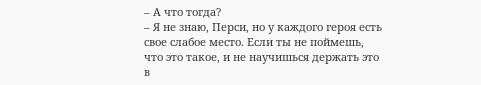– А что тогда?
– Я не знаю, Перси, но у каждого героя есть свое слабое место. Если ты не поймешь, что это такое, и не научишься держать это в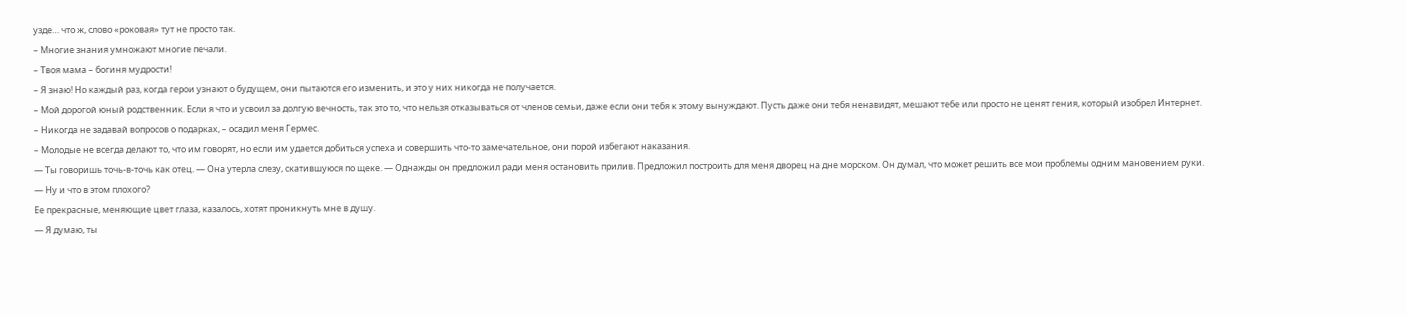узде… что ж, слово «роковая» тут не просто так.
– Многие знания умножают многие печали.
– Твоя мама – богиня мудрости!
– Я знаю! Но каждый раз, когда герои узнают о будущем, они пытаются его изменить, и это у них никогда не получается.
– Мой дорогой юный родственник. Если я что и усвоил за долгую вечность, так это то, что нельзя отказываться от членов семьи, даже если они тебя к этому вынуждают. Пусть даже они тебя ненавидят, мешают тебе или просто не ценят гения, который изобрел Интернет.
– Никогда не задавай вопросов о подарках, – осадил меня Гермес.
– Молодые не всегда делают то, что им говорят, но если им удается добиться успеха и совершить что-то замечательное, они порой избегают наказания.
— Ты говоришь точь-в-точь как отец. — Она утерла слезу, скатившуюся по щеке. — Однажды он предложил ради меня остановить прилив. Предложил построить для меня дворец на дне морском. Он думал, что может решить все мои проблемы одним мановением руки.
— Ну и что в этом плохого?
Ее прекрасные, меняющие цвет глаза, казалось, хотят проникнуть мне в душу.
— Я думаю, ты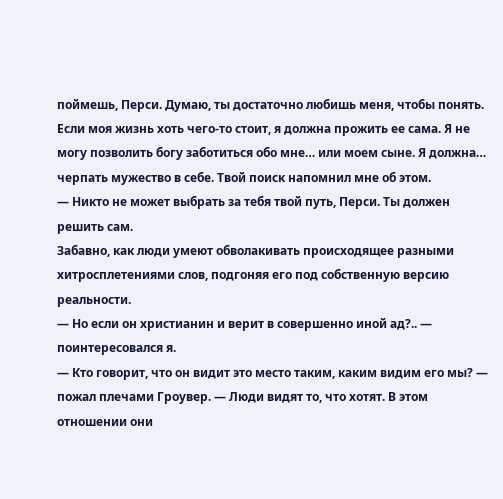поймешь, Перси. Думаю, ты достаточно любишь меня, чтобы понять. Если моя жизнь хоть чего-то стоит, я должна прожить ее сама. Я не могу позволить богу заботиться обо мне… или моем сыне. Я должна… черпать мужество в себе. Твой поиск напомнил мне об этом.
— Никто не может выбрать за тебя твой путь, Перси. Ты должен решить сам.
Забавно, как люди умеют обволакивать происходящее разными хитросплетениями слов, подгоняя его под собственную версию реальности.
— Но если он христианин и верит в совершенно иной ад?.. — поинтересовался я.
— Кто говорит, что он видит это место таким, каким видим его мы? — пожал плечами Гроувер. — Люди видят то, что хотят. В этом отношении они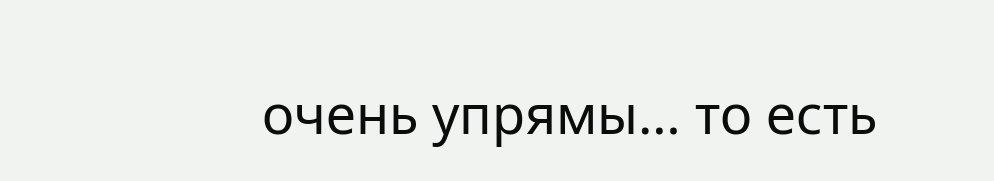очень упрямы… то есть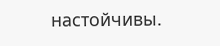настойчивы.